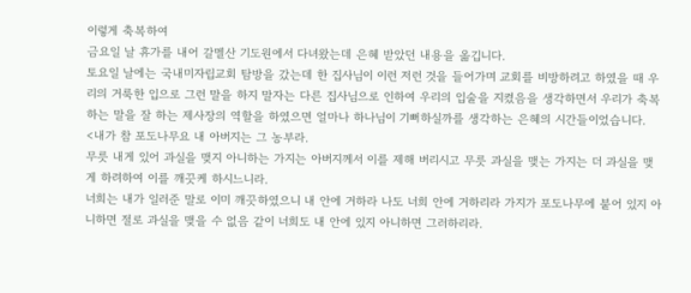이렇게 축복하여
금요일 날 휴가를 내어 갈멜산 기도원에서 다녀왔는데 은혜 받았던 내용을 옮깁니다.
토요일 날에는 국내미자립교회 탐방을 갔는데 한 집사님이 이런 저런 것을 들어가며 교회를 비방하려고 하였을 때 우리의 거룩한 입으로 그런 말을 하지 말자는 다른 집사님으로 인하여 우리의 입술을 지켰음을 생각하면서 우리가 축복하는 말을 잘 하는 제사장의 역할을 하였으면 얼마나 하나님이 기뻐하실까를 생각하는 은혜의 시간들이었습니다.
<내가 참 포도나무요 내 아버지는 그 농부라.
무릇 내게 있어 과실을 맺지 아니하는 가지는 아버지께서 이를 제해 버리시고 무릇 과실을 맺는 가지는 더 과실을 맺게 하려하여 이를 깨끗케 하시느니라.
너희는 내가 일러준 말로 이미 깨끗하였으니 내 안에 거하라 나도 너희 안에 거하리라 가지가 포도나무에 붙어 있지 아니하면 절로 과실을 맺을 수 없음 같이 너희도 내 안에 있지 아니하면 그러하리라.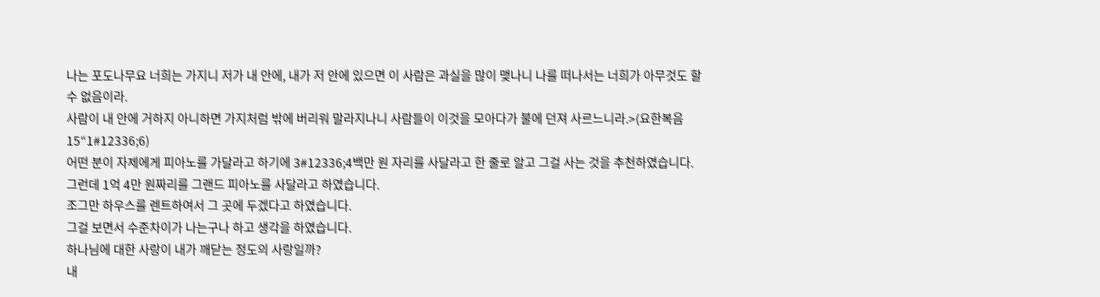나는 포도나무요 너희는 가지니 저가 내 안에, 내가 저 안에 있으면 이 사람은 과실을 많이 맺나니 나를 떠나서는 너희가 아무것도 할 수 없음이라.
사람이 내 안에 거하지 아니하면 가지처럼 밖에 버리워 말라지나니 사람들이 이것을 모아다가 불에 던져 사르느니라.>(요한복음15“1#12336;6)
어떤 분이 자제에게 피아노를 가달라고 하기에 3#12336;4백만 원 자리를 사달라고 한 줄로 알고 그걸 사는 것을 추천하였습니다.
그런데 1억 4만 원짜리를 그랜드 피아노를 사달라고 하였습니다.
조그만 하우스를 렌트하여서 그 곳에 두겠다고 하였습니다.
그걸 보면서 수준차이가 나는구나 하고 생각을 하였습니다.
하나님에 대한 사랑이 내가 깨닫는 정도의 사랑일까?
내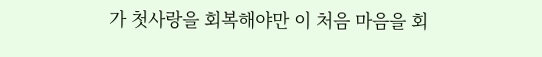가 첫사랑을 회복해야만 이 처음 마음을 회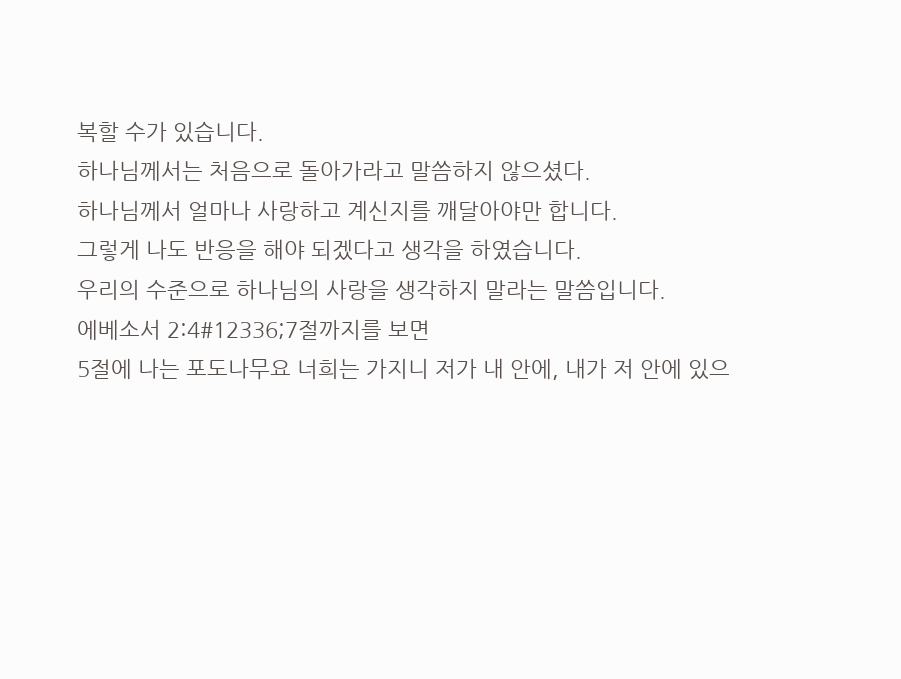복할 수가 있습니다.
하나님께서는 처음으로 돌아가라고 말씀하지 않으셨다.
하나님께서 얼마나 사랑하고 계신지를 깨달아야만 합니다.
그렇게 나도 반응을 해야 되겠다고 생각을 하였습니다.
우리의 수준으로 하나님의 사랑을 생각하지 말라는 말씀입니다.
에베소서 2:4#12336;7절까지를 보면
5절에 나는 포도나무요 너희는 가지니 저가 내 안에, 내가 저 안에 있으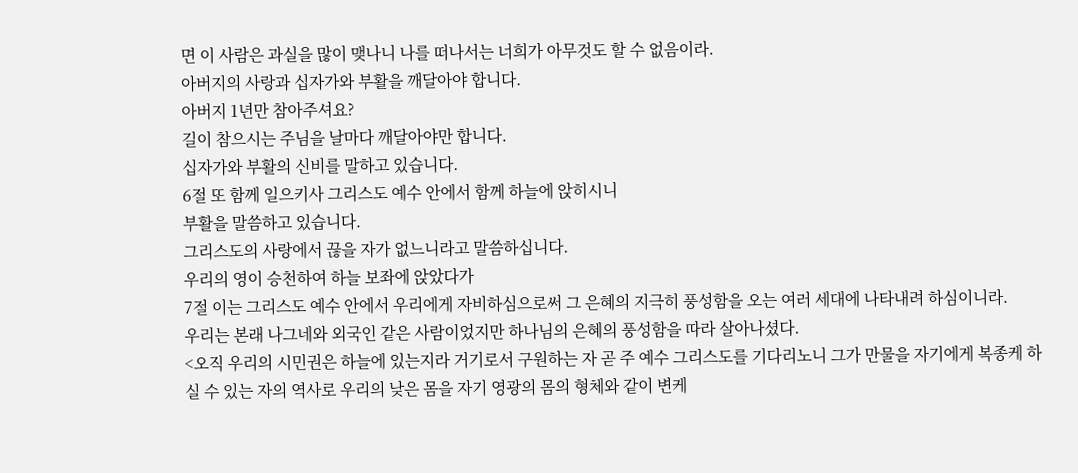면 이 사람은 과실을 많이 맺나니 나를 떠나서는 너희가 아무것도 할 수 없음이라.
아버지의 사랑과 십자가와 부활을 깨달아야 합니다.
아버지 1년만 참아주셔요?
길이 참으시는 주님을 날마다 깨달아야만 합니다.
십자가와 부활의 신비를 말하고 있습니다.
6절 또 함께 일으키사 그리스도 예수 안에서 함께 하늘에 앉히시니
부활을 말씀하고 있습니다.
그리스도의 사랑에서 끊을 자가 없느니라고 말씀하십니다.
우리의 영이 승천하여 하늘 보좌에 앉았다가
7절 이는 그리스도 예수 안에서 우리에게 자비하심으로써 그 은혜의 지극히 풍성함을 오는 여러 세대에 나타내려 하심이니라.
우리는 본래 나그네와 외국인 같은 사람이었지만 하나님의 은혜의 풍성함을 따라 살아나셨다.
<오직 우리의 시민권은 하늘에 있는지라 거기로서 구원하는 자 곧 주 예수 그리스도를 기다리노니 그가 만물을 자기에게 복종케 하실 수 있는 자의 역사로 우리의 낮은 몸을 자기 영광의 몸의 형체와 같이 변케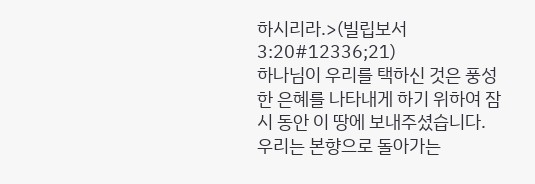하시리라.>(빌립보서3:20#12336;21)
하나님이 우리를 택하신 것은 풍성한 은혜를 나타내게 하기 위하여 잠시 동안 이 땅에 보내주셨습니다.
우리는 본향으로 돌아가는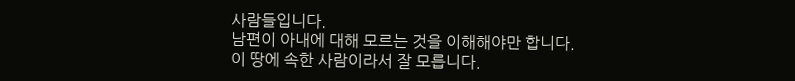사람들입니다.
남편이 아내에 대해 모르는 것을 이해해야만 합니다.
이 땅에 속한 사람이라서 잘 모릅니다.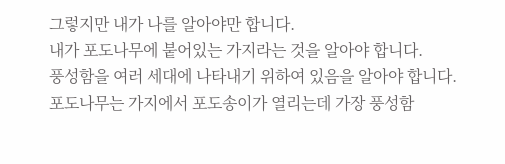그렇지만 내가 나를 알아야만 합니다.
내가 포도나무에 붙어있는 가지라는 것을 알아야 합니다.
풍성함을 여러 세대에 나타내기 위하여 있음을 알아야 합니다.
포도나무는 가지에서 포도송이가 열리는데 가장 풍성함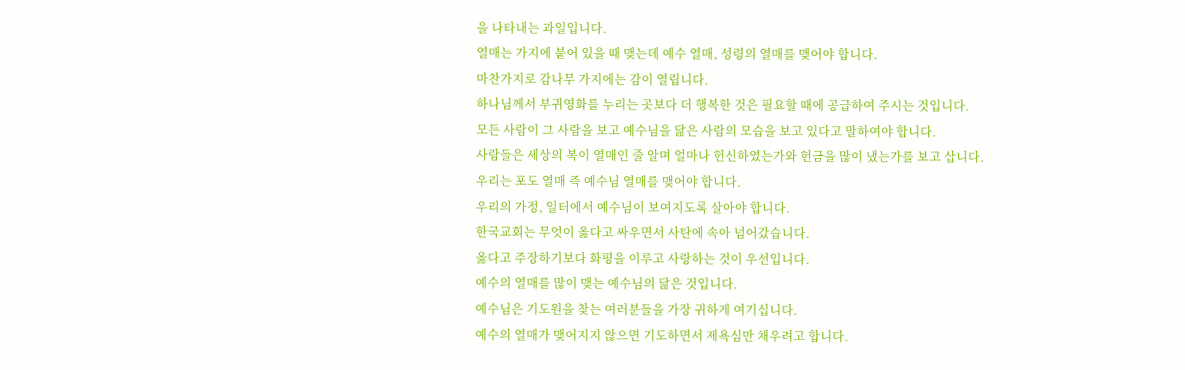을 나타내는 과일입니다.
열매는 가지에 붙어 있을 때 맺는데 예수 열매, 성령의 열매를 맺어야 합니다.
마찬가지로 감나무 가지에는 감이 열립니다.
하나님께서 부귀영화를 누리는 곳보다 더 행복한 것은 필요할 때에 공급하여 주시는 것입니다.
모든 사람이 그 사람을 보고 예수님을 닮은 사람의 모습을 보고 있다고 말하여야 합니다.
사람들은 세상의 복이 열매인 줄 알며 얼마나 헌신하였는가와 헌금을 많이 냈는가를 보고 삽니다.
우리는 포도 열매 즉 예수님 열매를 맺어야 합니다.
우리의 가정, 일터에서 예수님이 보여지도록 살아야 합니다.
한국교회는 무엇이 옳다고 싸우면서 사탄에 속아 넘어갔습니다.
옳다고 주장하기보다 화평을 이루고 사랑하는 것이 우선입니다.
예수의 열매를 많이 맺는 예수님의 닮은 것입니다.
예수님은 기도원을 찾는 여러분들을 가장 귀하게 여기십니다.
예수의 열매가 맺어지지 않으면 기도하면서 제욕심만 채우려고 합니다.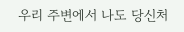우리 주변에서 나도 당신처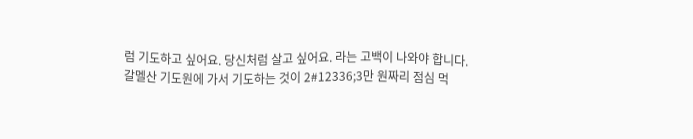럼 기도하고 싶어요. 당신처럼 살고 싶어요. 라는 고백이 나와야 합니다.
갈멜산 기도원에 가서 기도하는 것이 2#12336;3만 원짜리 점심 먹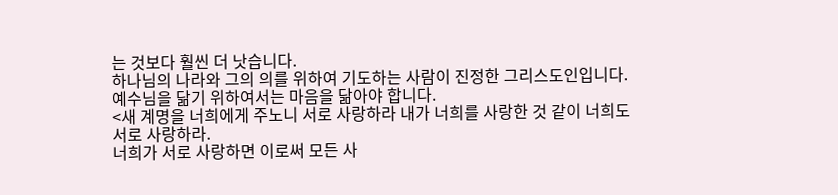는 것보다 훨씬 더 낫습니다.
하나님의 나라와 그의 의를 위하여 기도하는 사람이 진정한 그리스도인입니다.
예수님을 닮기 위하여서는 마음을 닮아야 합니다.
<새 계명을 너희에게 주노니 서로 사랑하라 내가 너희를 사랑한 것 같이 너희도 서로 사랑하라.
너희가 서로 사랑하면 이로써 모든 사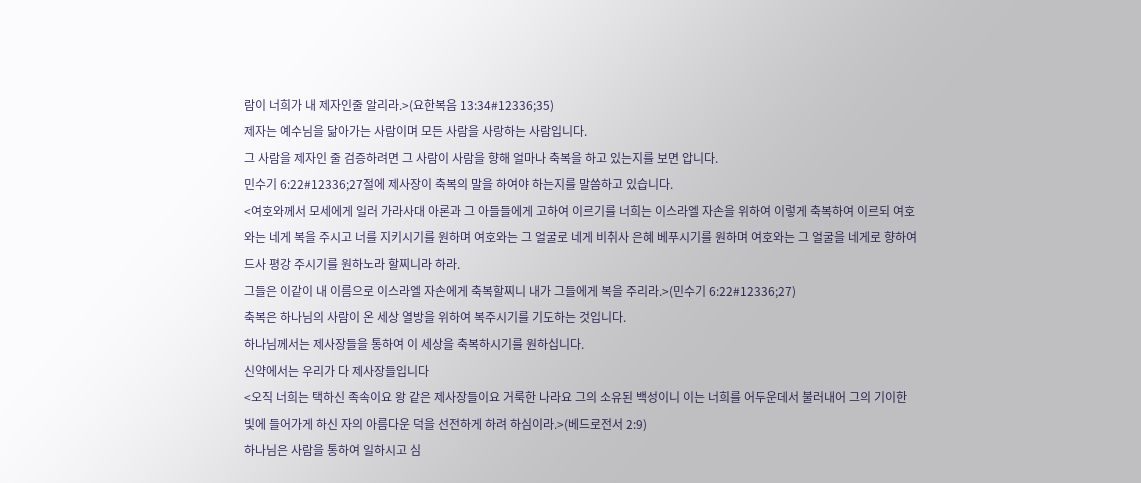람이 너희가 내 제자인줄 알리라.>(요한복음 13:34#12336;35)
제자는 예수님을 닮아가는 사람이며 모든 사람을 사랑하는 사람입니다.
그 사람을 제자인 줄 검증하려면 그 사람이 사람을 향해 얼마나 축복을 하고 있는지를 보면 압니다.
민수기 6:22#12336;27절에 제사장이 축복의 말을 하여야 하는지를 말씀하고 있습니다.
<여호와께서 모세에게 일러 가라사대 아론과 그 아들들에게 고하여 이르기를 너희는 이스라엘 자손을 위하여 이렇게 축복하여 이르되 여호와는 네게 복을 주시고 너를 지키시기를 원하며 여호와는 그 얼굴로 네게 비취사 은혜 베푸시기를 원하며 여호와는 그 얼굴을 네게로 향하여 드사 평강 주시기를 원하노라 할찌니라 하라.
그들은 이같이 내 이름으로 이스라엘 자손에게 축복할찌니 내가 그들에게 복을 주리라.>(민수기 6:22#12336;27)
축복은 하나님의 사람이 온 세상 열방을 위하여 복주시기를 기도하는 것입니다.
하나님께서는 제사장들을 통하여 이 세상을 축복하시기를 원하십니다.
신약에서는 우리가 다 제사장들입니다
<오직 너희는 택하신 족속이요 왕 같은 제사장들이요 거룩한 나라요 그의 소유된 백성이니 이는 너희를 어두운데서 불러내어 그의 기이한 빛에 들어가게 하신 자의 아름다운 덕을 선전하게 하려 하심이라.>(베드로전서 2:9)
하나님은 사람을 통하여 일하시고 심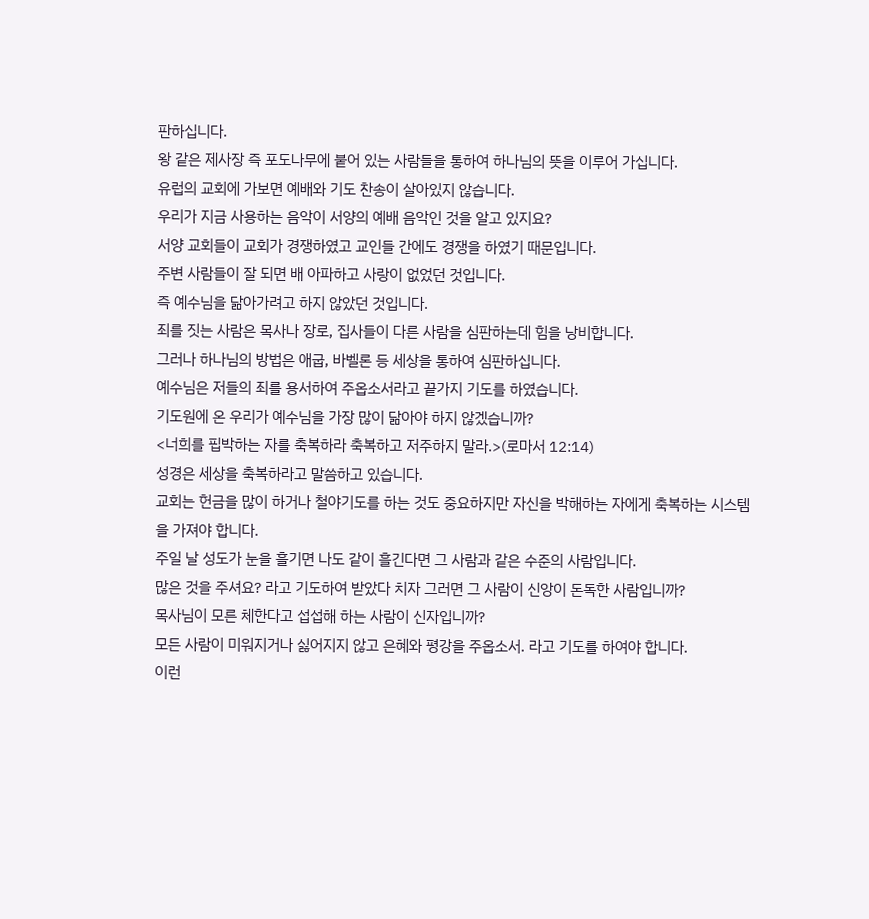판하십니다.
왕 같은 제사장 즉 포도나무에 붙어 있는 사람들을 통하여 하나님의 뜻을 이루어 가십니다.
유럽의 교회에 가보면 예배와 기도 찬송이 살아있지 않습니다.
우리가 지금 사용하는 음악이 서양의 예배 음악인 것을 알고 있지요?
서양 교회들이 교회가 경쟁하였고 교인들 간에도 경쟁을 하였기 때문입니다.
주변 사람들이 잘 되면 배 아파하고 사랑이 없었던 것입니다.
즉 예수님을 닮아가려고 하지 않았던 것입니다.
죄를 짓는 사람은 목사나 장로, 집사들이 다른 사람을 심판하는데 힘을 낭비합니다.
그러나 하나님의 방법은 애굽, 바벨론 등 세상을 통하여 심판하십니다.
예수님은 저들의 죄를 용서하여 주옵소서라고 끝가지 기도를 하였습니다.
기도원에 온 우리가 예수님을 가장 많이 닮아야 하지 않겠습니까?
<너희를 핍박하는 자를 축복하라 축복하고 저주하지 말라.>(로마서 12:14)
성경은 세상을 축복하라고 말씀하고 있습니다.
교회는 헌금을 많이 하거나 철야기도를 하는 것도 중요하지만 자신을 박해하는 자에게 축복하는 시스템을 가져야 합니다.
주일 날 성도가 눈을 흘기면 나도 같이 흘긴다면 그 사람과 같은 수준의 사람입니다.
많은 것을 주셔요? 라고 기도하여 받았다 치자 그러면 그 사람이 신앙이 돈독한 사람입니까?
목사님이 모른 체한다고 섭섭해 하는 사람이 신자입니까?
모든 사람이 미워지거나 싫어지지 않고 은혜와 평강을 주옵소서. 라고 기도를 하여야 합니다.
이런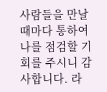사람들을 만날 때마다 통하여 나를 점검할 기회를 주시니 감사합니다. 라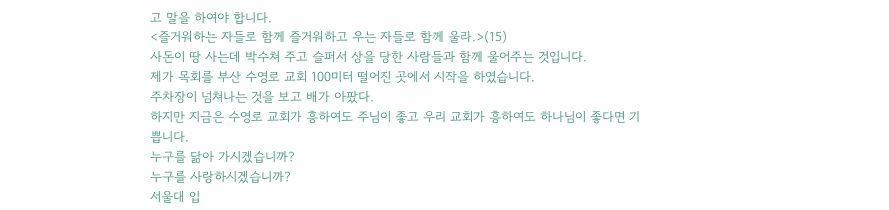고 말을 하여야 합니다.
<즐거워하는 자들로 함께 즐거워하고 우는 자들로 함께 울라.>(15)
사돈이 땅 사는데 박수쳐 주고 슬퍼서 상을 당한 사람들과 함께 울어주는 것입니다.
제가 목회를 부산 수영로 교회 100미터 떨어진 곳에서 시작을 하였습니다.
주차장이 넘쳐나는 것을 보고 배가 아팠다.
하지만 지금은 수영로 교회가 흥하여도 주님이 좋고 우리 교회가 흥하여도 하나님이 좋다면 기쁩니다.
누구를 닮아 가시겠습니까?
누구를 사랑하시겠습니까?
서울대 입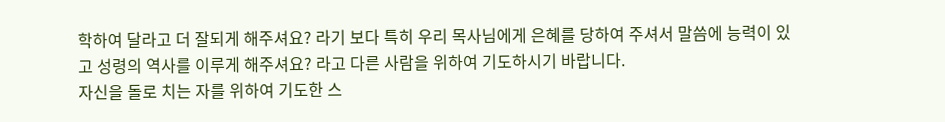학하여 달라고 더 잘되게 해주셔요? 라기 보다 특히 우리 목사님에게 은혜를 당하여 주셔서 말씀에 능력이 있고 성령의 역사를 이루게 해주셔요? 라고 다른 사람을 위하여 기도하시기 바랍니다.
자신을 돌로 치는 자를 위하여 기도한 스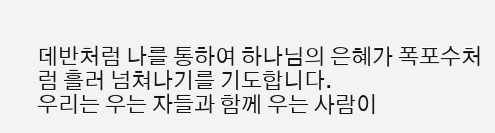데반처럼 나를 통하여 하나님의 은혜가 폭포수처럼 흘러 넘쳐나기를 기도합니다.
우리는 우는 자들과 함께 우는 사람이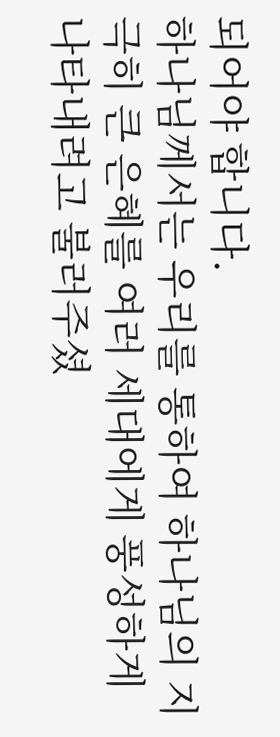되어야 합니다.
하나님께서는 우리를 통하여 하나님의 지극히 큰 은혜를 여러 세대에게 풍성하게 나타내려고 불러주셨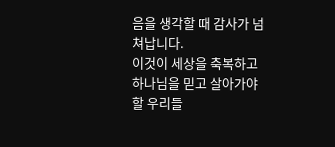음을 생각할 때 감사가 넘쳐납니다.
이것이 세상을 축복하고 하나님을 믿고 살아가야할 우리들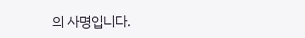의 사명입니다.